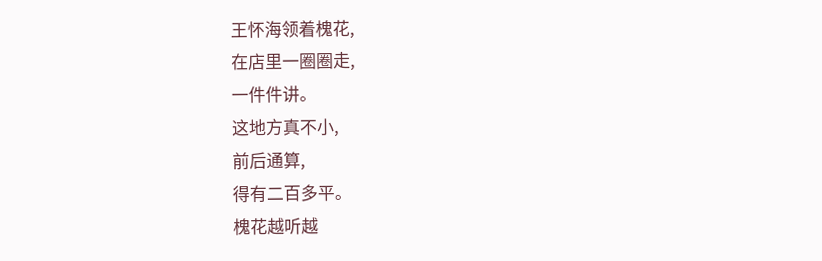王怀海领着槐花,
在店里一圈圈走,
一件件讲。
这地方真不小,
前后通算,
得有二百多平。
槐花越听越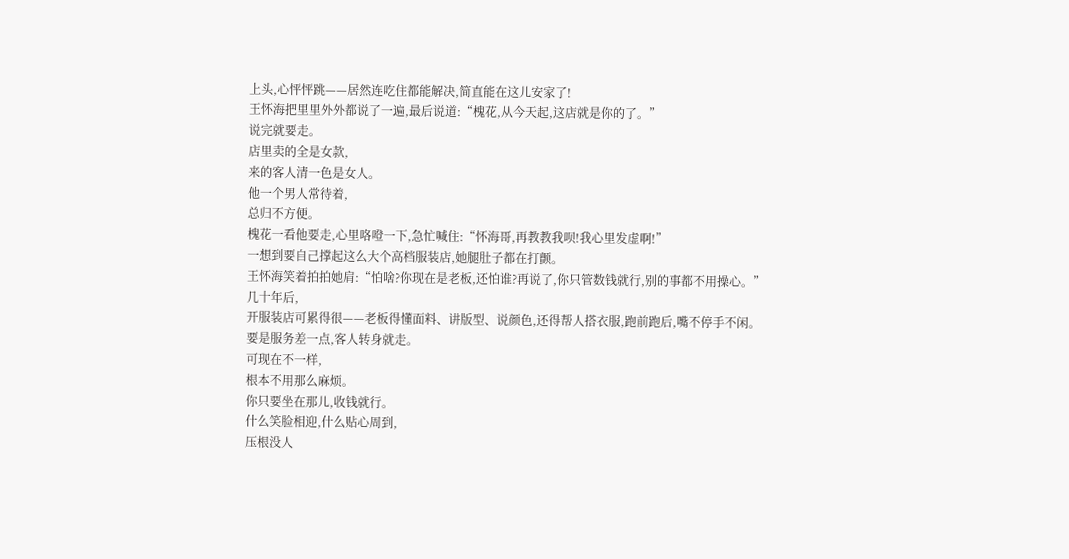上头,心怦怦跳——居然连吃住都能解决,简直能在这儿安家了!
王怀海把里里外外都说了一遍,最后说道:“槐花,从今天起,这店就是你的了。”
说完就要走。
店里卖的全是女款,
来的客人清一色是女人。
他一个男人常待着,
总归不方便。
槐花一看他要走,心里咯噔一下,急忙喊住:“怀海哥,再教教我呗!我心里发虚啊!”
一想到要自己撑起这么大个高档服装店,她腿肚子都在打颤。
王怀海笑着拍拍她肩:“怕啥?你现在是老板,还怕谁?再说了,你只管数钱就行,别的事都不用操心。”
几十年后,
开服装店可累得很——老板得懂面料、讲版型、说颜色,还得帮人搭衣服,跑前跑后,嘴不停手不闲。
要是服务差一点,客人转身就走。
可现在不一样,
根本不用那么麻烦。
你只要坐在那儿,收钱就行。
什么笑脸相迎,什么贴心周到,
压根没人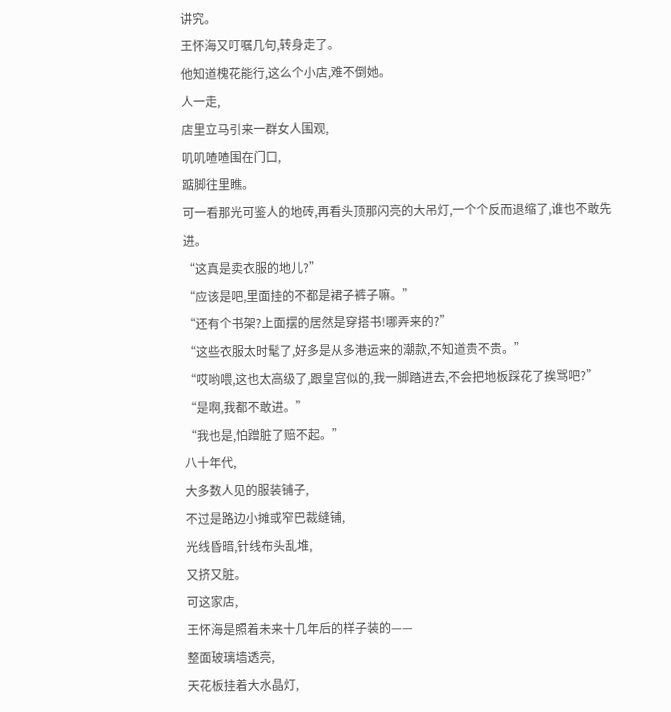讲究。
王怀海又叮嘱几句,转身走了。
他知道槐花能行,这么个小店,难不倒她。
人一走,
店里立马引来一群女人围观,
叽叽喳喳围在门口,
踮脚往里瞧。
可一看那光可鉴人的地砖,再看头顶那闪亮的大吊灯,一个个反而退缩了,谁也不敢先进。
“这真是卖衣服的地儿?”
“应该是吧,里面挂的不都是裙子裤子嘛。”
“还有个书架?上面摆的居然是穿搭书!哪弄来的?”
“这些衣服太时髦了,好多是从多港运来的潮款,不知道贵不贵。”
“哎哟喂,这也太高级了,跟皇宫似的,我一脚踏进去,不会把地板踩花了挨骂吧?”
“是啊,我都不敢进。”
“我也是,怕蹭脏了赔不起。”
八十年代,
大多数人见的服装铺子,
不过是路边小摊或窄巴裁缝铺,
光线昏暗,针线布头乱堆,
又挤又脏。
可这家店,
王怀海是照着未来十几年后的样子装的——
整面玻璃墙透亮,
天花板挂着大水晶灯,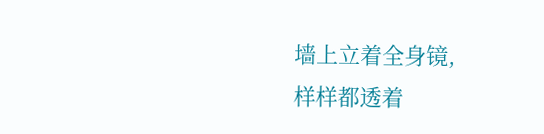墙上立着全身镜,
样样都透着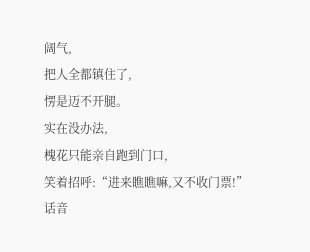阔气,
把人全都镇住了,
愣是迈不开腿。
实在没办法,
槐花只能亲自跑到门口,
笑着招呼:“进来瞧瞧嘛,又不收门票!”
话音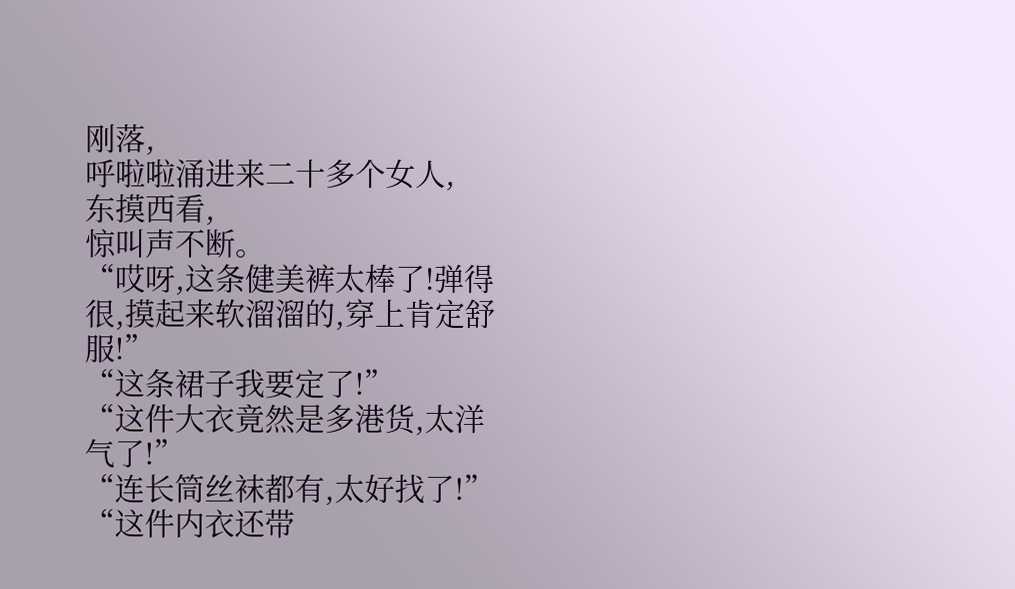刚落,
呼啦啦涌进来二十多个女人,
东摸西看,
惊叫声不断。
“哎呀,这条健美裤太棒了!弹得很,摸起来软溜溜的,穿上肯定舒服!”
“这条裙子我要定了!”
“这件大衣竟然是多港货,太洋气了!”
“连长筒丝袜都有,太好找了!”
“这件内衣还带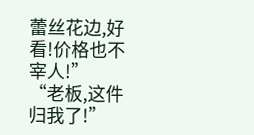蕾丝花边,好看!价格也不宰人!”
“老板,这件归我了!”